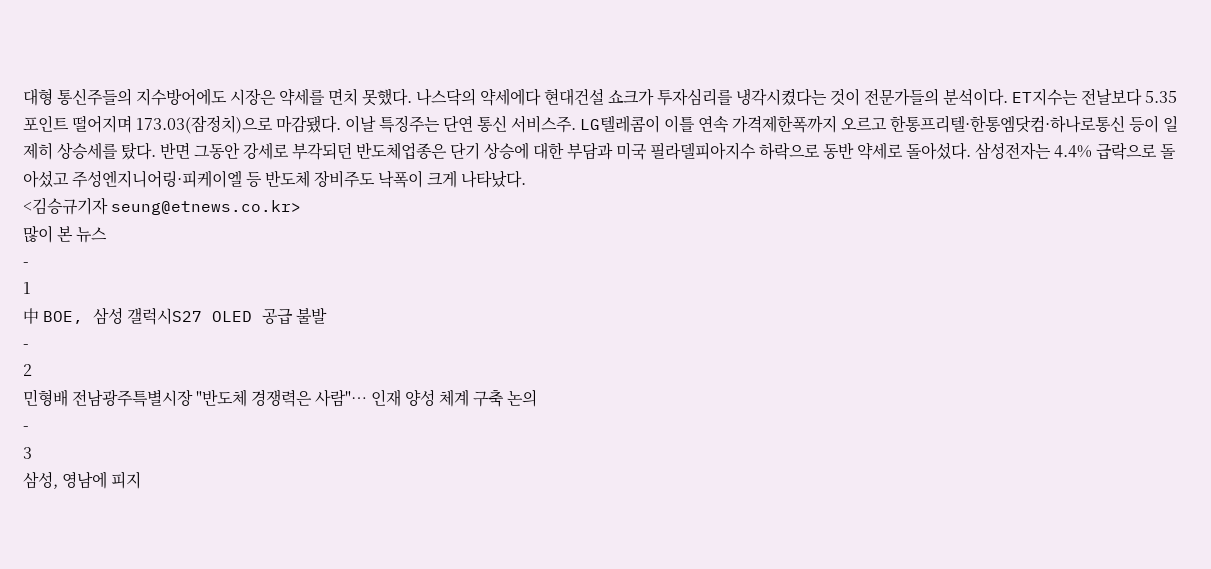대형 통신주들의 지수방어에도 시장은 약세를 면치 못했다. 나스닥의 약세에다 현대건설 쇼크가 투자심리를 냉각시켰다는 것이 전문가들의 분석이다. ET지수는 전날보다 5.35포인트 떨어지며 173.03(잠정치)으로 마감됐다. 이날 특징주는 단연 통신 서비스주. LG텔레콤이 이틀 연속 가격제한폭까지 오르고 한통프리텔·한통엠닷컴·하나로통신 등이 일제히 상승세를 탔다. 반면 그동안 강세로 부각되던 반도체업종은 단기 상승에 대한 부담과 미국 필라델피아지수 하락으로 동반 약세로 돌아섰다. 삼성전자는 4.4% 급락으로 돌아섰고 주성엔지니어링·피케이엘 등 반도체 장비주도 낙폭이 크게 나타났다.
<김승규기자 seung@etnews.co.kr>
많이 본 뉴스
-
1
中 BOE, 삼성 갤럭시S27 OLED 공급 불발
-
2
민형배 전남광주특별시장 "반도체 경쟁력은 사람"… 인재 양성 체계 구축 논의
-
3
삼성, 영남에 피지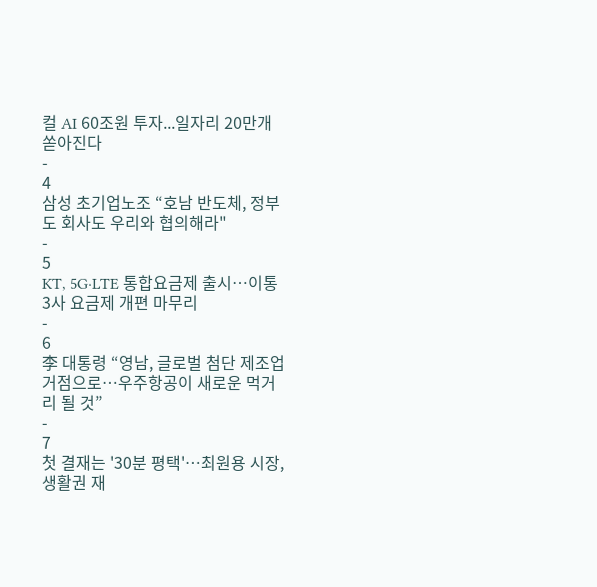컬 AI 60조원 투자...일자리 20만개 쏟아진다
-
4
삼성 초기업노조 “호남 반도체, 정부도 회사도 우리와 협의해라"
-
5
KT, 5G·LTE 통합요금제 출시…이통 3사 요금제 개편 마무리
-
6
李 대통령 “영남, 글로벌 첨단 제조업 거점으로…우주항공이 새로운 먹거리 될 것”
-
7
첫 결재는 '30분 평택'…최원용 시장, 생활권 재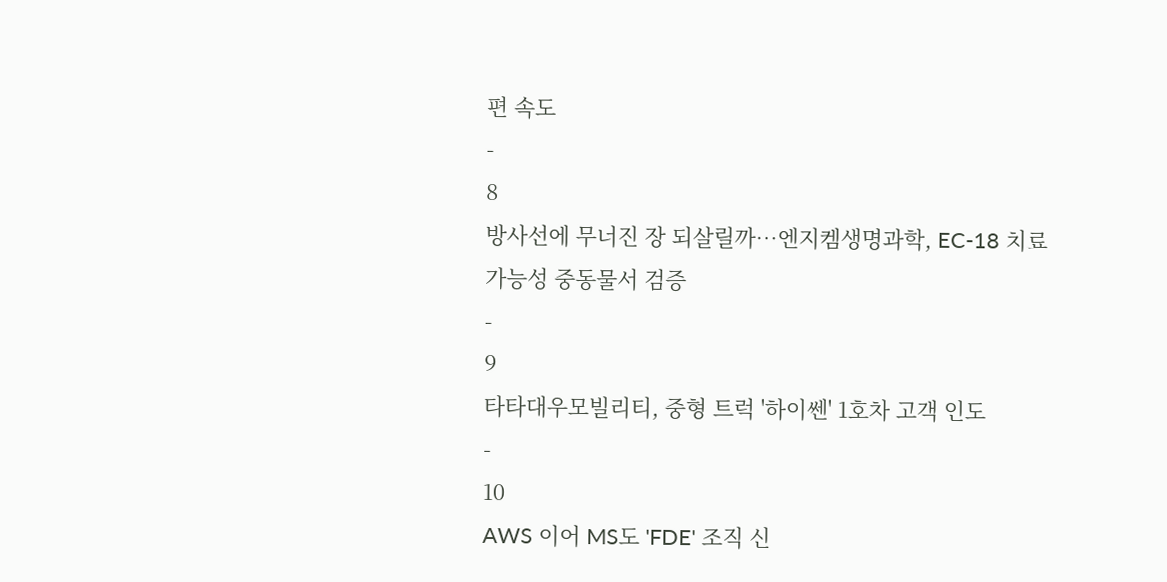편 속도
-
8
방사선에 무너진 장 되살릴까…엔지켐생명과학, EC-18 치료 가능성 중동물서 검증
-
9
타타대우모빌리티, 중형 트럭 '하이쎈' 1호차 고객 인도
-
10
AWS 이어 MS도 'FDE' 조직 신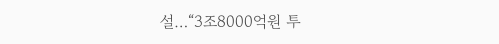설…“3조8000억원 투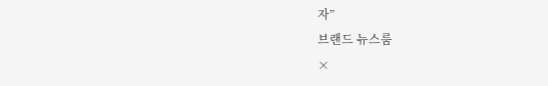자”
브랜드 뉴스룸
×